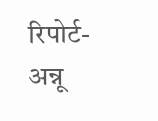रिपोर्ट-अन्नू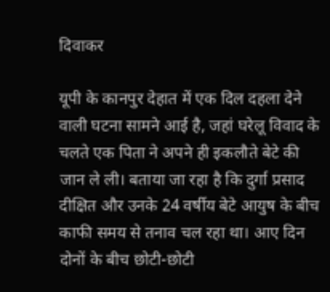दिवाकर

यूपी के कानपुर देहात में एक दिल दहला देने वाली घटना सामने आई है, जहां घरेलू विवाद के चलते एक पिता ने अपने ही इकलौते बेटे की जान ले ली। बताया जा रहा है कि दुर्गा प्रसाद दीक्षित और उनके 24 वर्षीय बेटे आयुष के बीच काफी समय से तनाव चल रहा था। आए दिन दोनों के बीच छोटी-छोटी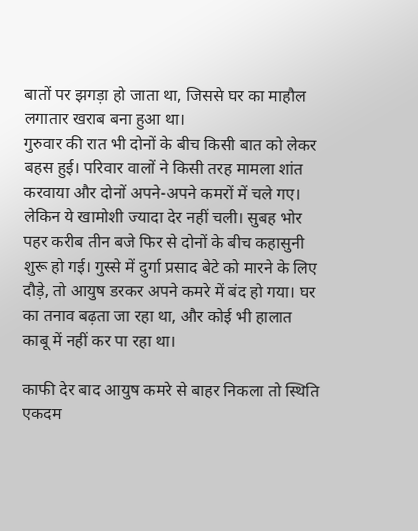बातों पर झगड़ा हो जाता था, जिससे घर का माहौल लगातार खराब बना हुआ था।
गुरुवार की रात भी दोनों के बीच किसी बात को लेकर बहस हुई। परिवार वालों ने किसी तरह मामला शांत करवाया और दोनों अपने-अपने कमरों में चले गए। लेकिन ये खामोशी ज्यादा देर नहीं चली। सुबह भोर पहर करीब तीन बजे फिर से दोनों के बीच कहासुनी शुरू हो गई। गुस्से में दुर्गा प्रसाद बेटे को मारने के लिए दौड़े, तो आयुष डरकर अपने कमरे में बंद हो गया। घर का तनाव बढ़ता जा रहा था, और कोई भी हालात काबू में नहीं कर पा रहा था।

काफी देर बाद आयुष कमरे से बाहर निकला तो स्थिति एकदम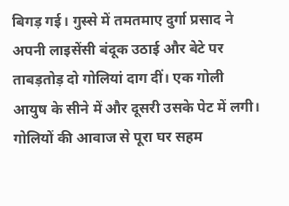बिगड़ गई। गुस्से में तमतमाए दुर्गा प्रसाद ने अपनी लाइसेंसी बंदूक उठाई और बेटे पर ताबड़तोड़ दो गोलियां दाग दीं। एक गोली आयुष के सीने में और दूसरी उसके पेट में लगी। गोलियों की आवाज से पूरा घर सहम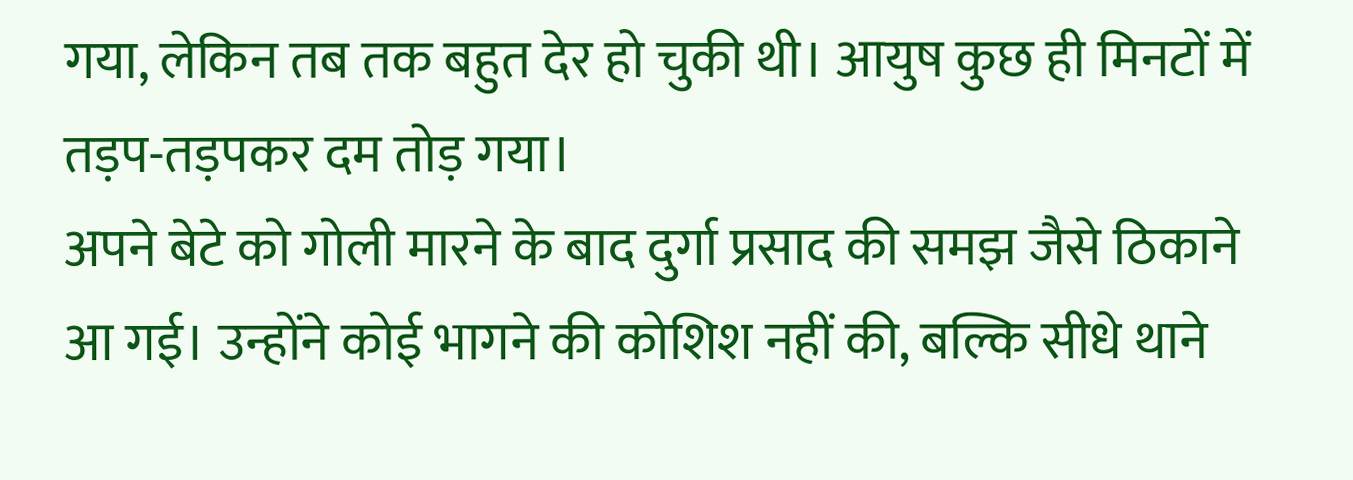गया, लेकिन तब तक बहुत देर हो चुकी थी। आयुष कुछ ही मिनटों में तड़प-तड़पकर दम तोड़ गया।
अपने बेटे को गोली मारने के बाद दुर्गा प्रसाद की समझ जैसे ठिकाने आ गई। उन्होंने कोई भागने की कोशिश नहीं की, बल्कि सीधे थाने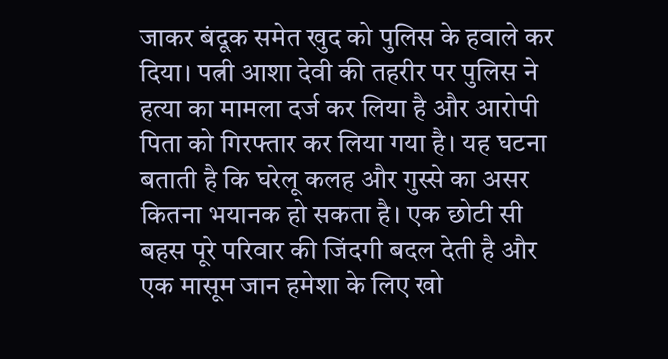जाकर बंदूक समेत खुद को पुलिस के हवाले कर दिया। पत्नी आशा देवी की तहरीर पर पुलिस ने हत्या का मामला दर्ज कर लिया है और आरोपी पिता को गिरफ्तार कर लिया गया है। यह घटना बताती है कि घरेलू कलह और गुस्से का असर कितना भयानक हो सकता है। एक छोटी सी बहस पूरे परिवार की जिंदगी बदल देती है और एक मासूम जान हमेशा के लिए खो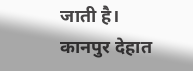जाती है।
कानपुर देहात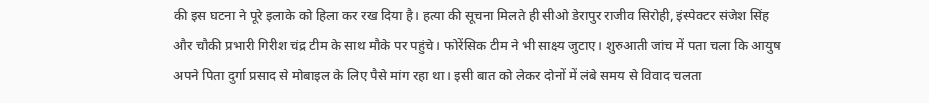की इस घटना ने पूरे इलाके को हिला कर रख दिया है। हत्या की सूचना मिलते ही सीओ डेरापुर राजीव सिरोही, इंस्पेक्टर संजेश सिंह और चौकी प्रभारी गिरीश चंद्र टीम के साथ मौके पर पहुंचे। फोरेंसिक टीम ने भी साक्ष्य जुटाए। शुरुआती जांच में पता चला कि आयुष अपने पिता दुर्गा प्रसाद से मोबाइल के लिए पैसे मांग रहा था। इसी बात को लेकर दोनों में लंबे समय से विवाद चलता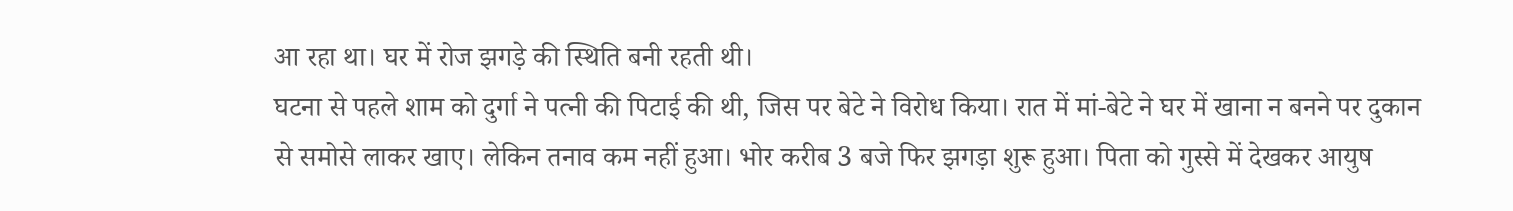आ रहा था। घर में रोज झगड़े की स्थिति बनी रहती थी।
घटना से पहले शाम को दुर्गा ने पत्नी की पिटाई की थी, जिस पर बेटे ने विरोध किया। रात में मां-बेटे ने घर में खाना न बनने पर दुकान से समोसे लाकर खाए। लेकिन तनाव कम नहीं हुआ। भोर करीब 3 बजे फिर झगड़ा शुरू हुआ। पिता को गुस्से में देखकर आयुष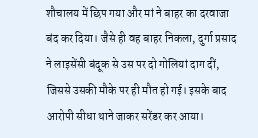शौचालय में छिप गया और मां ने बाहर का दरवाजा बंद कर दिया। जैसे ही वह बाहर निकला, दुर्गा प्रसाद ने लाइसेंसी बंदूक से उस पर दो गोलियां दाग दीं, जिससे उसकी मौके पर ही मौत हो गई। इसके बाद आरोपी सीधा थाने जाकर सरेंडर कर आया।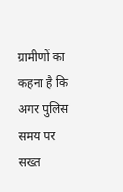ग्रामीणों का कहना है कि अगर पुलिस समय पर सख्त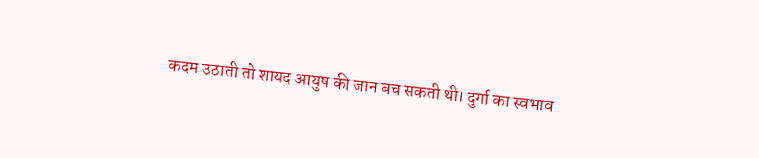कदम उठाती तो शायद आयुष की जान बच सकती थी। दुर्गा का स्वभाव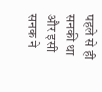पहले से ही सनकी था और इसी सनक ने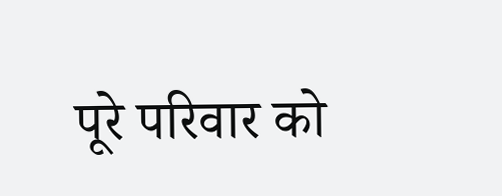पूरे परिवार को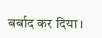बर्बाद कर दिया।